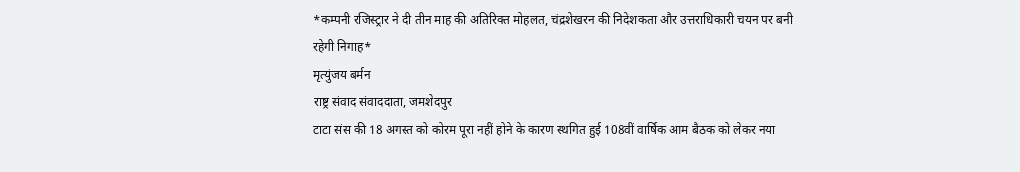*कम्पनी रजिस्ट्रार ने दी तीन माह की अतिरिक्त मोहलत, चंद्रशेखरन की निदेशकता और उत्तराधिकारी चयन पर बनी रहेगी निगाह*
मृत्युंजय बर्मन
राष्ट्र संवाद संवाददाता, जमशेदपुर
टाटा संस की 18 अगस्त को कोरम पूरा नहीं होने के कारण स्थगित हुई 108वीं वार्षिक आम बैठक को लेकर नया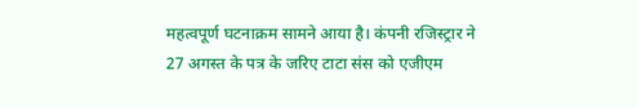महत्वपूर्ण घटनाक्रम सामने आया है। कंपनी रजिस्ट्रार ने 27 अगस्त के पत्र के जरिए टाटा संस को एजीएम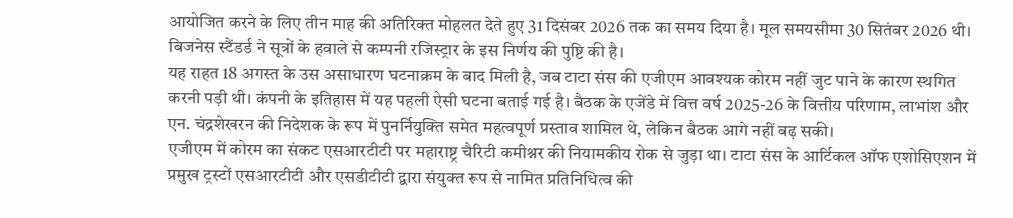आयोजित करने के लिए तीन माह की अतिरिक्त मोहलत देते हुए 31 दिसंबर 2026 तक का समय दिया है। मूल समयसीमा 30 सितंबर 2026 थी। बिजनेस स्टैंडर्ड ने सूत्रों के हवाले से कम्पनी रजिस्ट्रार के इस निर्णय की पुष्टि की है।
यह राहत 18 अगस्त के उस असाधारण घटनाक्रम के बाद मिली है, जब टाटा संस की एजीएम आवश्यक कोरम नहीं जुट पाने के कारण स्थगित करनी पड़ी थी। कंपनी के इतिहास में यह पहली ऐसी घटना बताई गई है। बैठक के एजेंडे में वित्त वर्ष 2025-26 के वित्तीय परिणाम, लाभांश और एन. चंद्रशेखरन की निदेशक के रूप में पुनर्नियुक्ति समेत महत्वपूर्ण प्रस्ताव शामिल थे, लेकिन बैठक आगे नहीं बढ़ सकी।
एजीएम में कोरम का संकट एसआरटीटी पर महाराष्ट्र चैरिटी कमीश्नर की नियामकीय रोक से जुड़ा था। टाटा संस के आर्टिकल ऑफ एशोसिएशन में प्रमुख ट्रस्टों एसआरटीटी और एसडीटीटी द्वारा संयुक्त रूप से नामित प्रतिनिधित्व की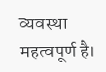व्यवस्था महत्वपूर्ण है।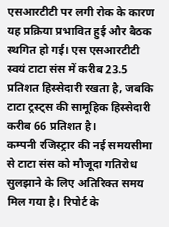एसआरटीटी पर लगी रोक के कारण यह प्रक्रिया प्रभावित हुई और बैठक स्थगित हो गई। एस एसआरटीटी स्वयं टाटा संस में करीब 23.5 प्रतिशत हिस्सेदारी रखता है, जबकि टाटा ट्रस्ट्स की सामूहिक हिस्सेदारी करीब 66 प्रतिशत है।
कम्पनी रजिस्ट्रार की नई समयसीमा से टाटा संस को मौजूदा गतिरोध सुलझाने के लिए अतिरिक्त समय मिल गया है। रिपोर्ट के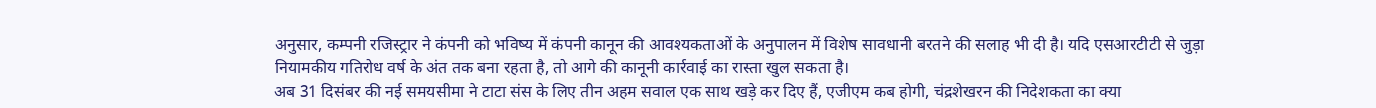अनुसार, कम्पनी रजिस्ट्रार ने कंपनी को भविष्य में कंपनी कानून की आवश्यकताओं के अनुपालन में विशेष सावधानी बरतने की सलाह भी दी है। यदि एसआरटीटी से जुड़ा नियामकीय गतिरोध वर्ष के अंत तक बना रहता है, तो आगे की कानूनी कार्रवाई का रास्ता खुल सकता है।
अब 31 दिसंबर की नई समयसीमा ने टाटा संस के लिए तीन अहम सवाल एक साथ खड़े कर दिए हैं, एजीएम कब होगी, चंद्रशेखरन की निदेशकता का क्या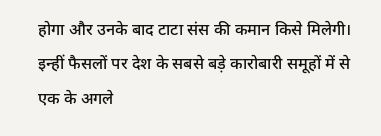होगा और उनके बाद टाटा संस की कमान किसे मिलेगी। इन्हीं फैसलों पर देश के सबसे बड़े कारोबारी समूहों में से एक के अगले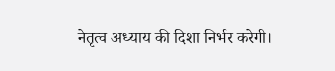नेतृत्व अध्याय की दिशा निर्भर करेगी।